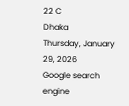22 C
Dhaka
Thursday, January 29, 2026
Google search engine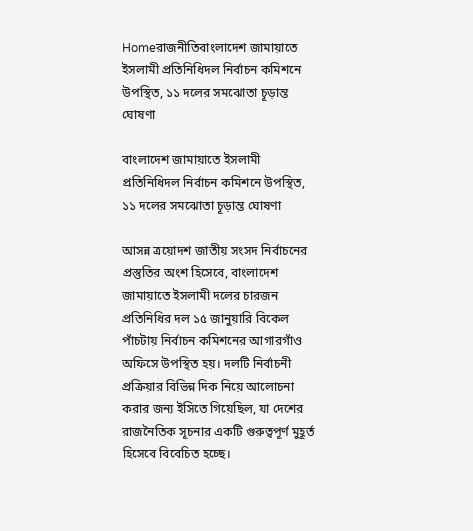Homeরাজনীতিবাংলাদেশ জামায়াতে ইসলামী প্রতিনিধিদল নির্বাচন কমিশনে উপস্থিত, ১১ দলের সমঝোতা চূড়ান্ত ঘোষণা

বাংলাদেশ জামায়াতে ইসলামী প্রতিনিধিদল নির্বাচন কমিশনে উপস্থিত, ১১ দলের সমঝোতা চূড়ান্ত ঘোষণা

আসন্ন ত্রয়োদশ জাতীয় সংসদ নির্বাচনের প্রস্তুতির অংশ হিসেবে, বাংলাদেশ জামায়াতে ইসলামী দলের চারজন প্রতিনিধির দল ১৫ জানুয়ারি বিকেল পাঁচটায় নির্বাচন কমিশনের আগারগাঁও অফিসে উপস্থিত হয়। দলটি নির্বাচনী প্রক্রিয়ার বিভিন্ন দিক নিয়ে আলোচনা করার জন্য ইসিতে গিয়েছিল, যা দেশের রাজনৈতিক সূচনার একটি গুরুত্বপূর্ণ মুহূর্ত হিসেবে বিবেচিত হচ্ছে।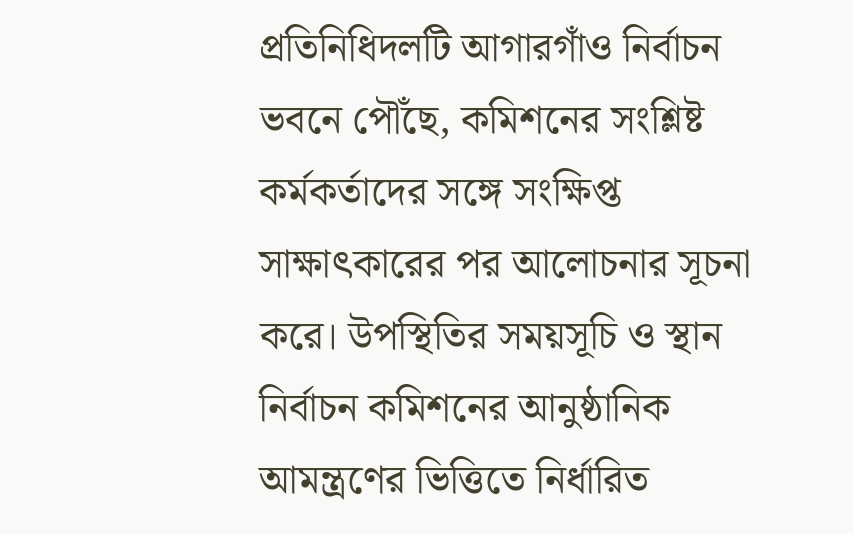প্রতিনিধিদলটি আগারগাঁও নির্বাচন ভবনে পৌঁছে, কমিশনের সংশ্লিষ্ট কর্মকর্তাদের সঙ্গে সংক্ষিপ্ত সাক্ষাৎকারের পর আলোচনার সূচনা করে। উপস্থিতির সময়সূচি ও স্থান নির্বাচন কমিশনের আনুষ্ঠানিক আমন্ত্রণের ভিত্তিতে নির্ধারিত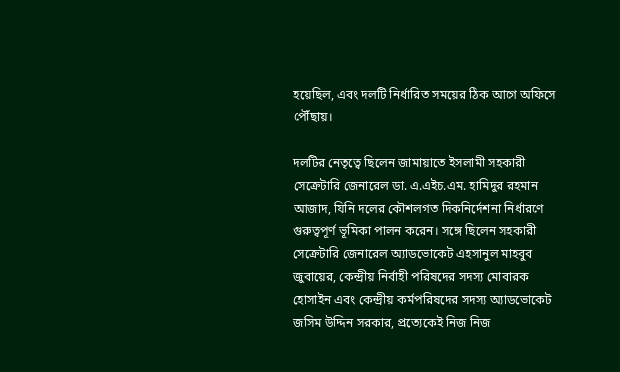হয়েছিল, এবং দলটি নির্ধারিত সময়ের ঠিক আগে অফিসে পৌঁছায়।

দলটির নেতৃত্বে ছিলেন জামায়াতে ইসলামী সহকারী সেক্রেটারি জেনারেল ডা. এ.এইচ.এম. হামিদুর রহমান আজাদ, যিনি দলের কৌশলগত দিকনির্দেশনা নির্ধারণে গুরুত্বপূর্ণ ভূমিকা পালন করেন। সঙ্গে ছিলেন সহকারী সেক্রেটারি জেনারেল অ্যাডভোকেট এহসানুল মাহবুব জুবায়ের, কেন্দ্রীয় নির্বাহী পরিষদের সদস্য মোবারক হোসাইন এবং কেন্দ্রীয় কর্মপরিষদের সদস্য অ্যাডভোকেট জসিম উদ্দিন সরকার, প্রত্যেকেই নিজ নিজ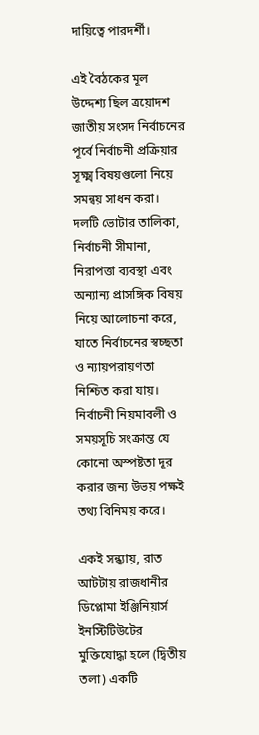দায়িত্বে পারদর্শী।

এই বৈঠকের মূল উদ্দেশ্য ছিল ত্রয়োদশ জাতীয় সংসদ নির্বাচনের পূর্বে নির্বাচনী প্রক্রিয়ার সূক্ষ্ম বিষয়গুলো নিয়ে সমন্বয় সাধন করা। দলটি ভোটার তালিকা, নির্বাচনী সীমানা, নিরাপত্তা ব্যবস্থা এবং অন্যান্য প্রাসঙ্গিক বিষয় নিয়ে আলোচনা করে, যাতে নির্বাচনের স্বচ্ছতা ও ন্যায়পরায়ণতা নিশ্চিত করা যায়। নির্বাচনী নিয়মাবলী ও সময়সূচি সংক্রান্ত যে কোনো অস্পষ্টতা দূর করার জন্য উভয় পক্ষই তথ্য বিনিময় করে।

একই সন্ধ্যায়, রাত আটটায় রাজধানীর ডিপ্লোমা ইঞ্জিনিয়ার্স ইনস্টিটিউটের মুক্তিযোদ্ধা হলে (দ্বিতীয় তলা) একটি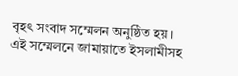বৃহৎ সংবাদ সম্মেলন অনুষ্ঠিত হয়। এই সম্মেলনে জামায়াতে ইসলামীসহ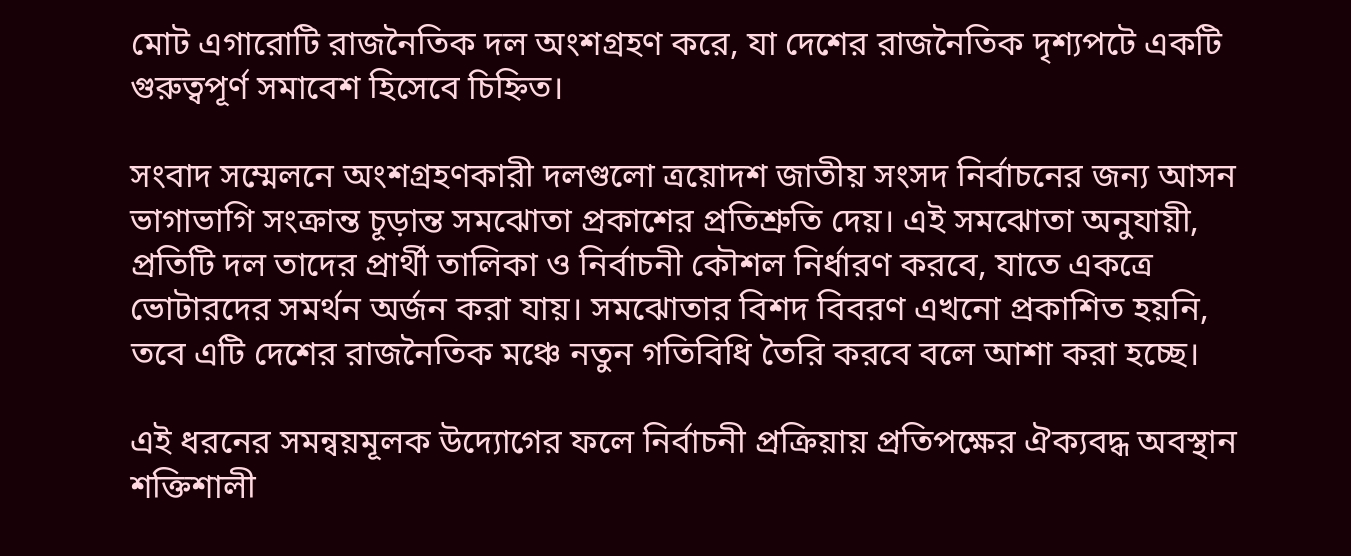মোট এগারোটি রাজনৈতিক দল অংশগ্রহণ করে, যা দেশের রাজনৈতিক দৃশ্যপটে একটি গুরুত্বপূর্ণ সমাবেশ হিসেবে চিহ্নিত।

সংবাদ সম্মেলনে অংশগ্রহণকারী দলগুলো ত্রয়োদশ জাতীয় সংসদ নির্বাচনের জন্য আসন ভাগাভাগি সংক্রান্ত চূড়ান্ত সমঝোতা প্রকাশের প্রতিশ্রুতি দেয়। এই সমঝোতা অনুযায়ী, প্রতিটি দল তাদের প্রার্থী তালিকা ও নির্বাচনী কৌশল নির্ধারণ করবে, যাতে একত্রে ভোটারদের সমর্থন অর্জন করা যায়। সমঝোতার বিশদ বিবরণ এখনো প্রকাশিত হয়নি, তবে এটি দেশের রাজনৈতিক মঞ্চে নতুন গতিবিধি তৈরি করবে বলে আশা করা হচ্ছে।

এই ধরনের সমন্বয়মূলক উদ্যোগের ফলে নির্বাচনী প্রক্রিয়ায় প্রতিপক্ষের ঐক্যবদ্ধ অবস্থান শক্তিশালী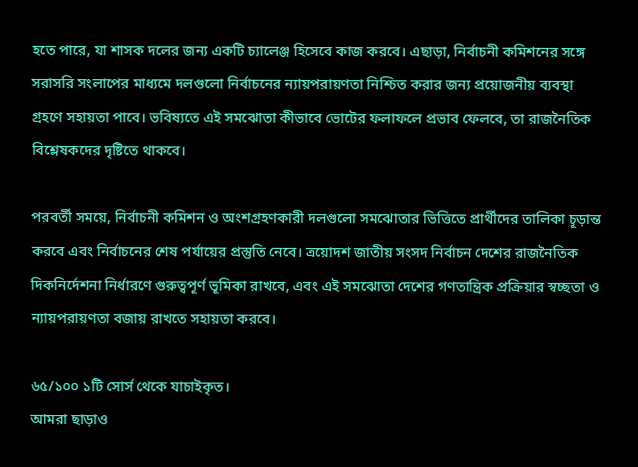হতে পারে, যা শাসক দলের জন্য একটি চ্যালেঞ্জ হিসেবে কাজ করবে। এছাড়া, নির্বাচনী কমিশনের সঙ্গে সরাসরি সংলাপের মাধ্যমে দলগুলো নির্বাচনের ন্যায়পরায়ণতা নিশ্চিত করার জন্য প্রয়োজনীয় ব্যবস্থা গ্রহণে সহায়তা পাবে। ভবিষ্যতে এই সমঝোতা কীভাবে ভোটের ফলাফলে প্রভাব ফেলবে, তা রাজনৈতিক বিশ্লেষকদের দৃষ্টিতে থাকবে।

পরবর্তী সময়ে, নির্বাচনী কমিশন ও অংশগ্রহণকারী দলগুলো সমঝোতার ভিত্তিতে প্রার্থীদের তালিকা চূড়ান্ত করবে এবং নির্বাচনের শেষ পর্যায়ের প্রস্তুতি নেবে। ত্রয়োদশ জাতীয় সংসদ নির্বাচন দেশের রাজনৈতিক দিকনির্দেশনা নির্ধারণে গুরুত্বপূর্ণ ভূমিকা রাখবে, এবং এই সমঝোতা দেশের গণতান্ত্রিক প্রক্রিয়ার স্বচ্ছতা ও ন্যায়পরায়ণতা বজায় রাখতে সহায়তা করবে।

৬৫/১০০ ১টি সোর্স থেকে যাচাইকৃত।
আমরা ছাড়াও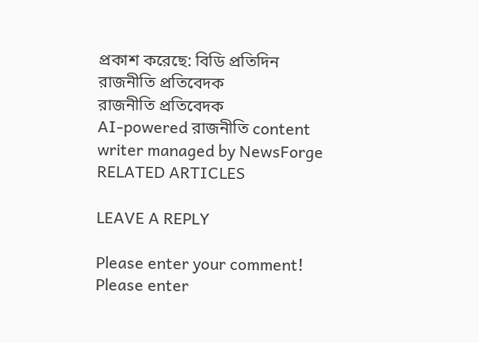প্রকাশ করেছে: বিডি প্রতিদিন
রাজনীতি প্রতিবেদক
রাজনীতি প্রতিবেদক
AI-powered রাজনীতি content writer managed by NewsForge
RELATED ARTICLES

LEAVE A REPLY

Please enter your comment!
Please enter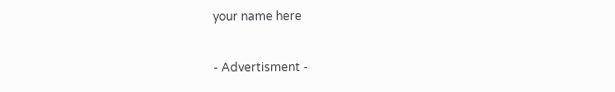your name here

- Advertisment -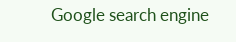Google search engine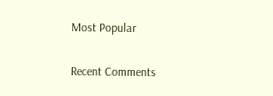Most Popular

Recent Comments